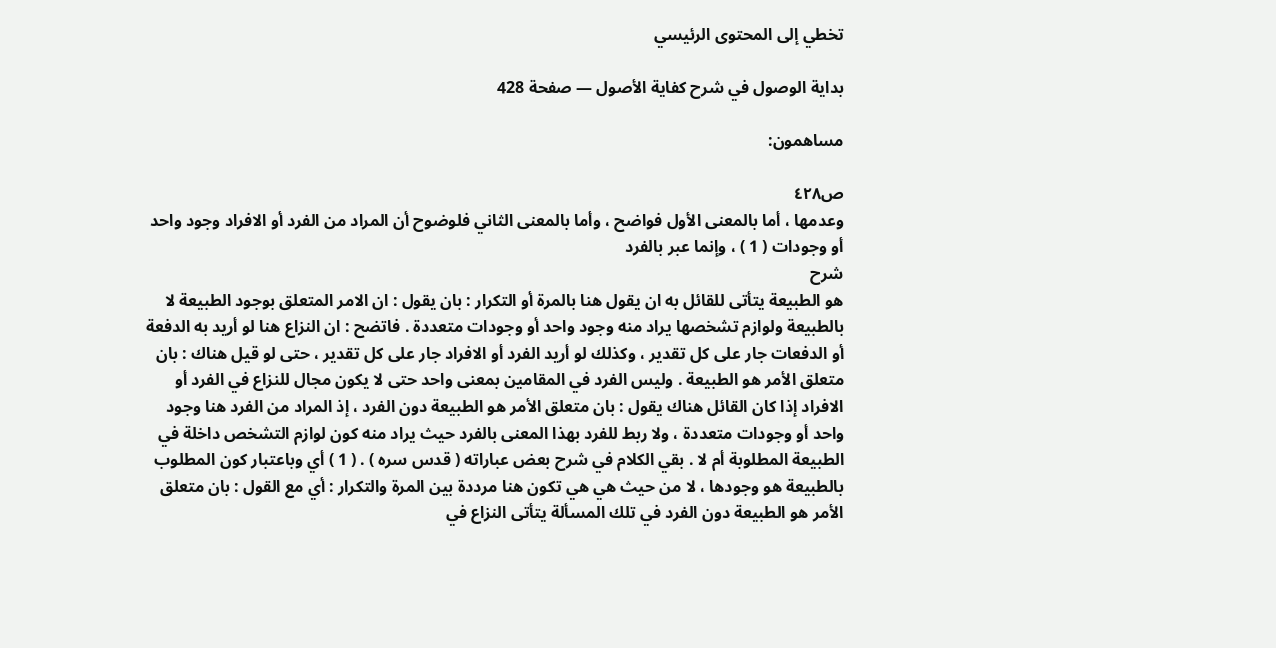تخطي إلى المحتوى الرئيسي

بداية الوصول في شرح كفاية الأصول — صفحة 428

مساهمون:

ص٤٢٨
وعدمها ، أما بالمعنى الأول فواضح ، وأما بالمعنى الثاني فلوضوح أن المراد من الفرد أو الافراد وجود واحد أو وجودات ( 1 ) ، وإنما عبر بالفرد
شرح
هو الطبيعة يتأتى للقائل به ان يقول هنا بالمرة أو التكرار : بان يقول : ان الامر المتعلق بوجود الطبيعة لا بالطبيعة ولوازم تشخصها يراد منه وجود واحد أو وجودات متعددة . فاتضح : ان النزاع هنا لو أريد به الدفعة أو الدفعات جار على كل تقدير ، وكذلك لو أريد الفرد أو الافراد جار على كل تقدير ، حتى لو قيل هناك : بان متعلق الأمر هو الطبيعة . وليس الفرد في المقامين بمعنى واحد حتى لا يكون مجال للنزاع في الفرد أو الافراد إذا كان القائل هناك يقول : بان متعلق الأمر هو الطبيعة دون الفرد ، إذ المراد من الفرد هنا وجود واحد أو وجودات متعددة ، ولا ربط للفرد بهذا المعنى بالفرد حيث يراد منه كون لوازم التشخص داخلة في الطبيعة المطلوبة أم لا . بقي الكلام في شرح بعض عباراته ( قدس سره ) . ( 1 ) أي وباعتبار كون المطلوب بالطبيعة هو وجودها ، لا من حيث هي هي تكون هنا مرددة بين المرة والتكرار : أي مع القول : بان متعلق الأمر هو الطبيعة دون الفرد في تلك المسألة يتأتى النزاع في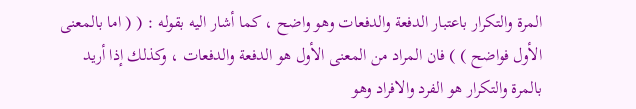المرة والتكرار باعتبار الدفعة والدفعات وهو واضح ، كما أشار اليه بقوله : ( ( اما بالمعنى الأول فواضح ) ) فان المراد من المعنى الأول هو الدفعة والدفعات ، وكذلك إذا أريد بالمرة والتكرار هو الفرد والافراد وهو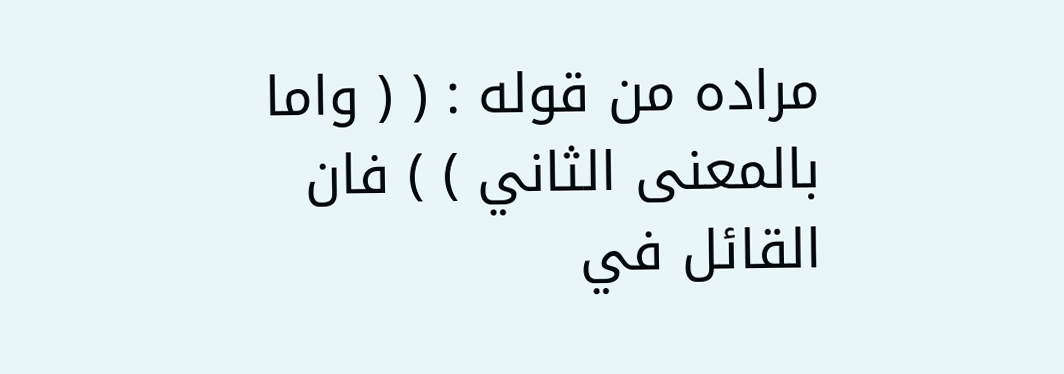مراده من قوله : ( ( واما بالمعنى الثاني ) ) فان القائل في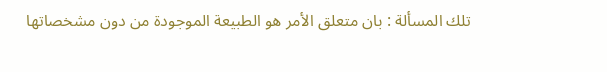تلك المسألة : بان متعلق الأمر هو الطبيعة الموجودة من دون مشخصاتها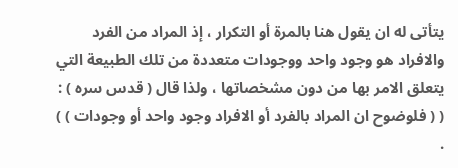يتأتى له ان يقول هنا بالمرة أو التكرار ، إذ المراد من الفرد والافراد هو وجود واحد ووجودات متعددة من تلك الطبيعة التي يتعلق الامر بها من دون مشخصاتها ، ولذا قال ( قدس سره ) : ( ( فلوضوح ان المراد بالفرد أو الافراد وجود واحد أو وجودات ) ) .